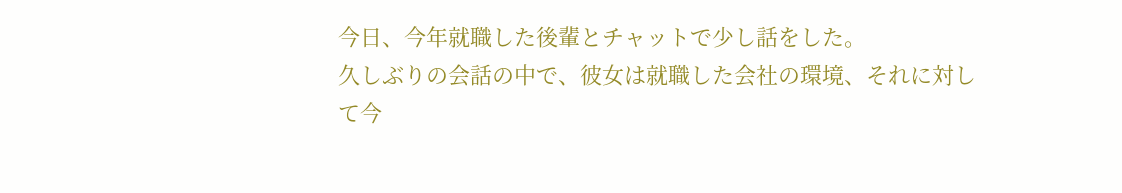今日、今年就職した後輩とチャットで少し話をした。
久しぶりの会話の中で、彼女は就職した会社の環境、それに対して今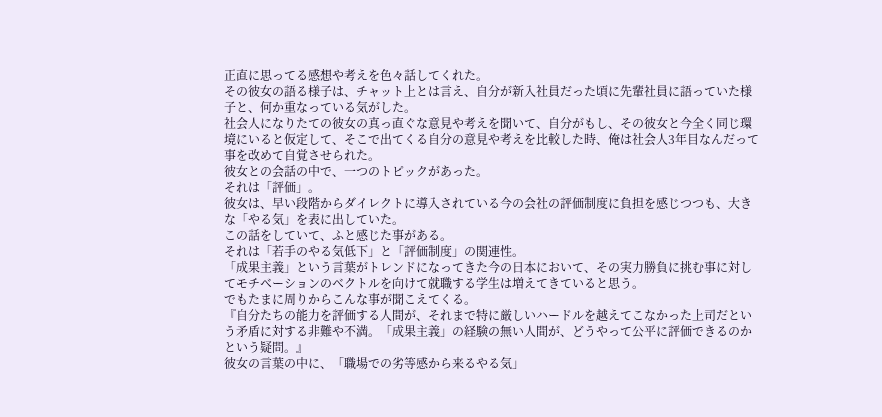正直に思ってる感想や考えを色々話してくれた。
その彼女の語る様子は、チャット上とは言え、自分が新入社員だった頃に先輩社員に語っていた様子と、何か重なっている気がした。
社会人になりたての彼女の真っ直ぐな意見や考えを聞いて、自分がもし、その彼女と今全く同じ環境にいると仮定して、そこで出てくる自分の意見や考えを比較した時、俺は社会人3年目なんだって事を改めて自覚させられた。
彼女との会話の中で、一つのトピックがあった。
それは「評価」。
彼女は、早い段階からダイレクトに導入されている今の会社の評価制度に負担を感じつつも、大きな「やる気」を表に出していた。
この話をしていて、ふと感じた事がある。
それは「若手のやる気低下」と「評価制度」の関連性。
「成果主義」という言葉がトレンドになってきた今の日本において、その実力勝負に挑む事に対してモチベーションのベクトルを向けて就職する学生は増えてきていると思う。
でもたまに周りからこんな事が聞こえてくる。
『自分たちの能力を評価する人間が、それまで特に厳しいハードルを越えてこなかった上司だという矛盾に対する非難や不満。「成果主義」の経験の無い人間が、どうやって公平に評価できるのかという疑問。』
彼女の言葉の中に、「職場での劣等感から来るやる気」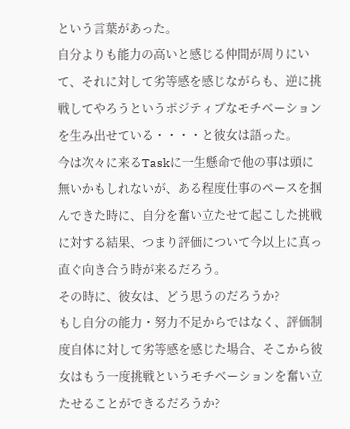という言葉があった。
自分よりも能力の高いと感じる仲間が周りにいて、それに対して劣等感を感じながらも、逆に挑戦してやろうというポジティブなモチベーションを生み出せている・・・・と彼女は語った。
今は次々に来るTaskに一生懸命で他の事は頭に無いかもしれないが、ある程度仕事のペースを掴んできた時に、自分を奮い立たせて起こした挑戦に対する結果、つまり評価について今以上に真っ直ぐ向き合う時が来るだろう。
その時に、彼女は、どう思うのだろうか?
もし自分の能力・努力不足からではなく、評価制度自体に対して劣等感を感じた場合、そこから彼女はもう一度挑戦というモチベーションを奮い立たせることができるだろうか?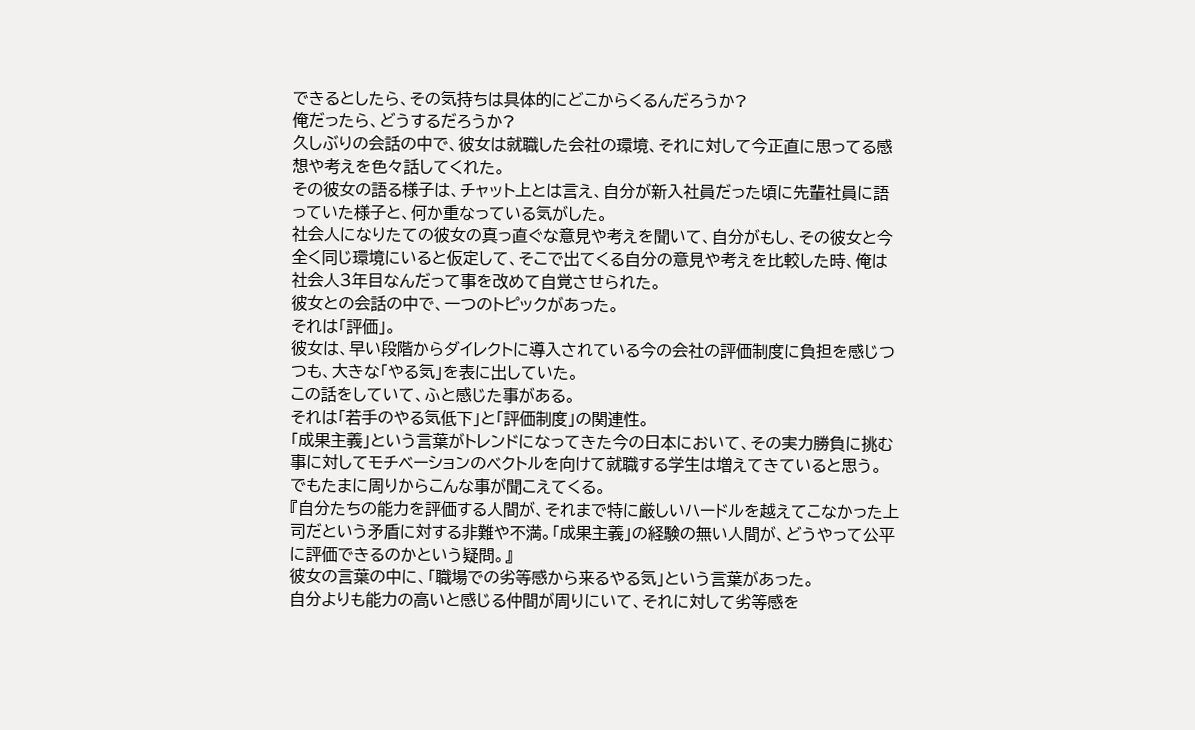できるとしたら、その気持ちは具体的にどこからくるんだろうか?
俺だったら、どうするだろうか?
久しぶりの会話の中で、彼女は就職した会社の環境、それに対して今正直に思ってる感想や考えを色々話してくれた。
その彼女の語る様子は、チャット上とは言え、自分が新入社員だった頃に先輩社員に語っていた様子と、何か重なっている気がした。
社会人になりたての彼女の真っ直ぐな意見や考えを聞いて、自分がもし、その彼女と今全く同じ環境にいると仮定して、そこで出てくる自分の意見や考えを比較した時、俺は社会人3年目なんだって事を改めて自覚させられた。
彼女との会話の中で、一つのトピックがあった。
それは「評価」。
彼女は、早い段階からダイレクトに導入されている今の会社の評価制度に負担を感じつつも、大きな「やる気」を表に出していた。
この話をしていて、ふと感じた事がある。
それは「若手のやる気低下」と「評価制度」の関連性。
「成果主義」という言葉がトレンドになってきた今の日本において、その実力勝負に挑む事に対してモチベーションのベクトルを向けて就職する学生は増えてきていると思う。
でもたまに周りからこんな事が聞こえてくる。
『自分たちの能力を評価する人間が、それまで特に厳しいハードルを越えてこなかった上司だという矛盾に対する非難や不満。「成果主義」の経験の無い人間が、どうやって公平に評価できるのかという疑問。』
彼女の言葉の中に、「職場での劣等感から来るやる気」という言葉があった。
自分よりも能力の高いと感じる仲間が周りにいて、それに対して劣等感を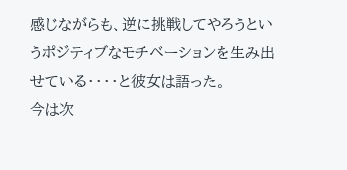感じながらも、逆に挑戦してやろうというポジティブなモチベーションを生み出せている・・・・と彼女は語った。
今は次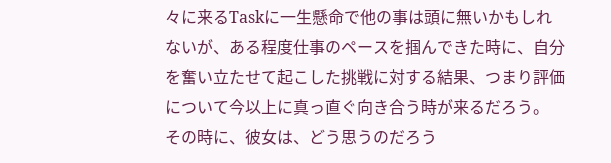々に来るTaskに一生懸命で他の事は頭に無いかもしれないが、ある程度仕事のペースを掴んできた時に、自分を奮い立たせて起こした挑戦に対する結果、つまり評価について今以上に真っ直ぐ向き合う時が来るだろう。
その時に、彼女は、どう思うのだろう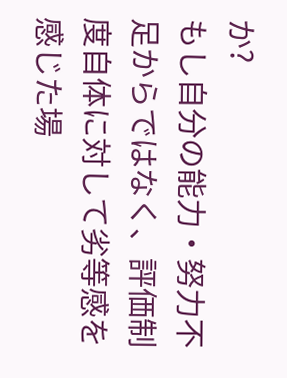か?
もし自分の能力・努力不足からではなく、評価制度自体に対して劣等感を感じた場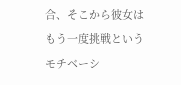合、そこから彼女はもう一度挑戦というモチベーシ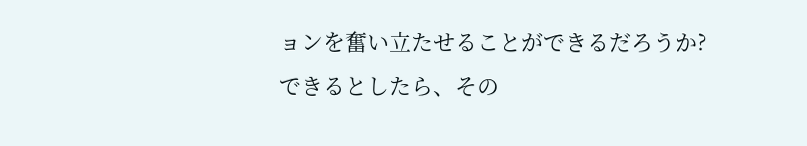ョンを奮い立たせることができるだろうか?
できるとしたら、その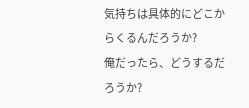気持ちは具体的にどこからくるんだろうか?
俺だったら、どうするだろうか?